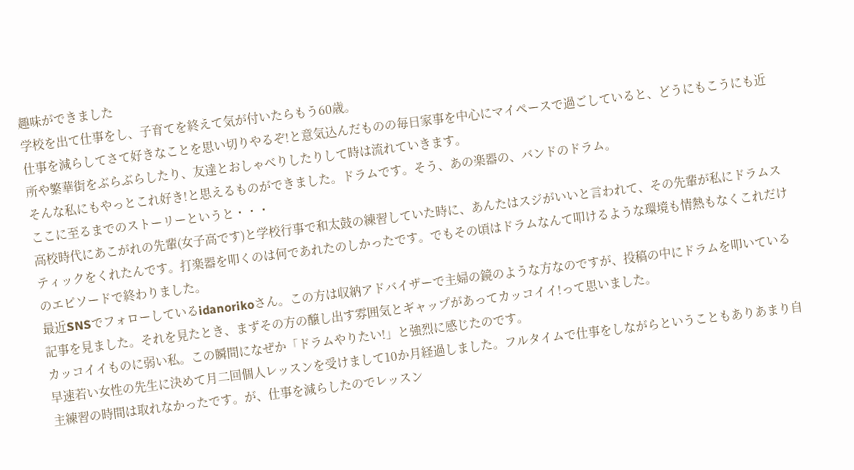趣味ができました
学校を出て仕事をし、子育てを終えて気が付いたらもう60歳。
仕事を減らしてさて好きなことを思い切りやるぞ!と意気込んだものの毎日家事を中心にマイペースで過ごしていると、どうにもこうにも近所や繁華街をぶらぶらしたり、友達とおしゃべりしたりして時は流れていきます。
そんな私にもやっとこれ好き!と思えるものができました。ドラムです。そう、あの楽器の、バンドのドラム。
ここに至るまでのストーリーというと・・・
高校時代にあこがれの先輩(女子高です)と学校行事で和太鼓の練習していた時に、あんたはスジがいいと言われて、その先輩が私にドラムスティックをくれたんです。打楽器を叩くのは何であれたのしかったです。でもその頃はドラムなんて叩けるような環境も情熱もなくこれだけのエピソードで終わりました。
最近SNSでフォローしているidanorikoさん。この方は収納アドバイザーで主婦の鏡のような方なのですが、投稿の中にドラムを叩いている記事を見ました。それを見たとき、まずその方の醸し出す雰囲気とギャップがあってカッコイイ!って思いました。
カッコイイものに弱い私。この瞬間になぜか「ドラムやりたい!」と強烈に感じたのです。
早速若い女性の先生に決めて月二回個人レッスンを受けまして10か月経過しました。フルタイムで仕事をしながらということもありあまり自主練習の時間は取れなかったです。が、仕事を減らしたのでレッスン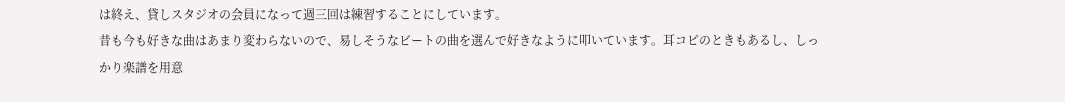は終え、貸しスタジオの会員になって週三回は練習することにしています。
昔も今も好きな曲はあまり変わらないので、易しそうなビートの曲を選んで好きなように叩いています。耳コピのときもあるし、しっかり楽譜を用意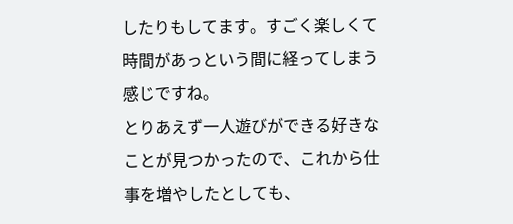したりもしてます。すごく楽しくて時間があっという間に経ってしまう感じですね。
とりあえず一人遊びができる好きなことが見つかったので、これから仕事を増やしたとしても、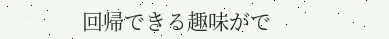回帰できる趣味がで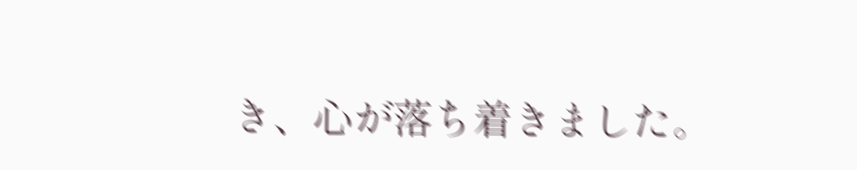き、心が落ち着きました。